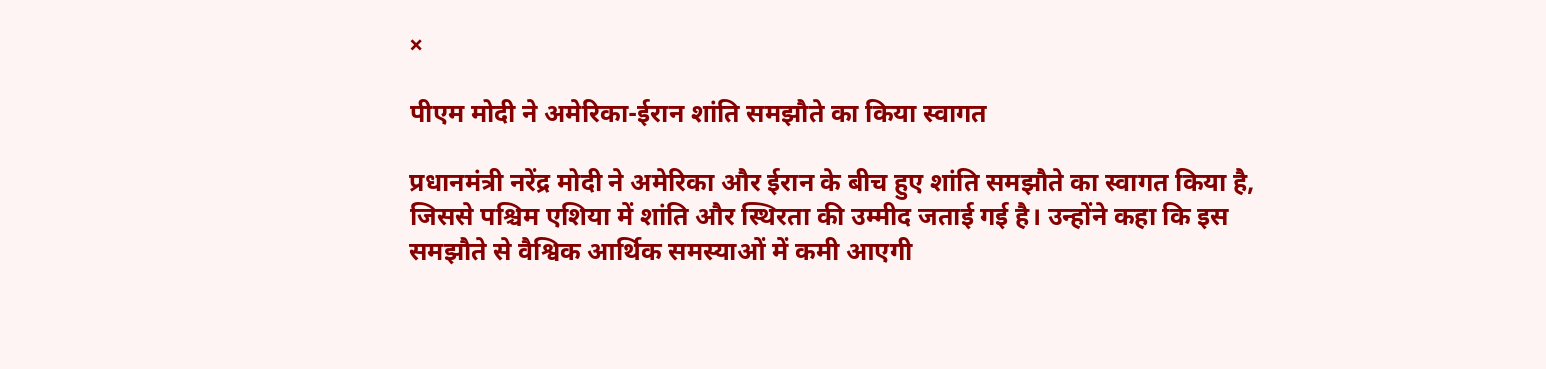×

पीएम मोदी ने अमेरिका-ईरान शांति समझौते का किया स्वागत

प्रधानमंत्री नरेंद्र मोदी ने अमेरिका और ईरान के बीच हुए शांति समझौते का स्वागत किया है, जिससे पश्चिम एशिया में शांति और स्थिरता की उम्मीद जताई गई है। उन्होंने कहा कि इस समझौते से वैश्विक आर्थिक समस्याओं में कमी आएगी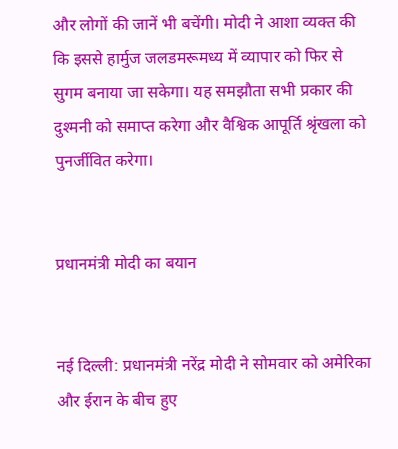और लोगों की जानें भी बचेंगी। मोदी ने आशा व्यक्त की कि इससे हार्मुज जलडमरूमध्य में व्यापार को फिर से सुगम बनाया जा सकेगा। यह समझौता सभी प्रकार की दुश्मनी को समाप्त करेगा और वैश्विक आपूर्ति श्रृंखला को पुनर्जीवित करेगा।


प्रधानमंत्री मोदी का बयान


नई दिल्ली: प्रधानमंत्री नरेंद्र मोदी ने सोमवार को अमेरिका और ईरान के बीच हुए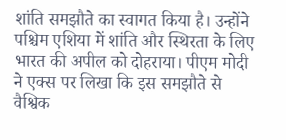शांति समझौते का स्वागत किया है। उन्होंने पश्चिम एशिया में शांति और स्थिरता के लिए भारत की अपील को दोहराया। पीएम मोदी ने एक्स पर लिखा कि इस समझौते से वैश्विक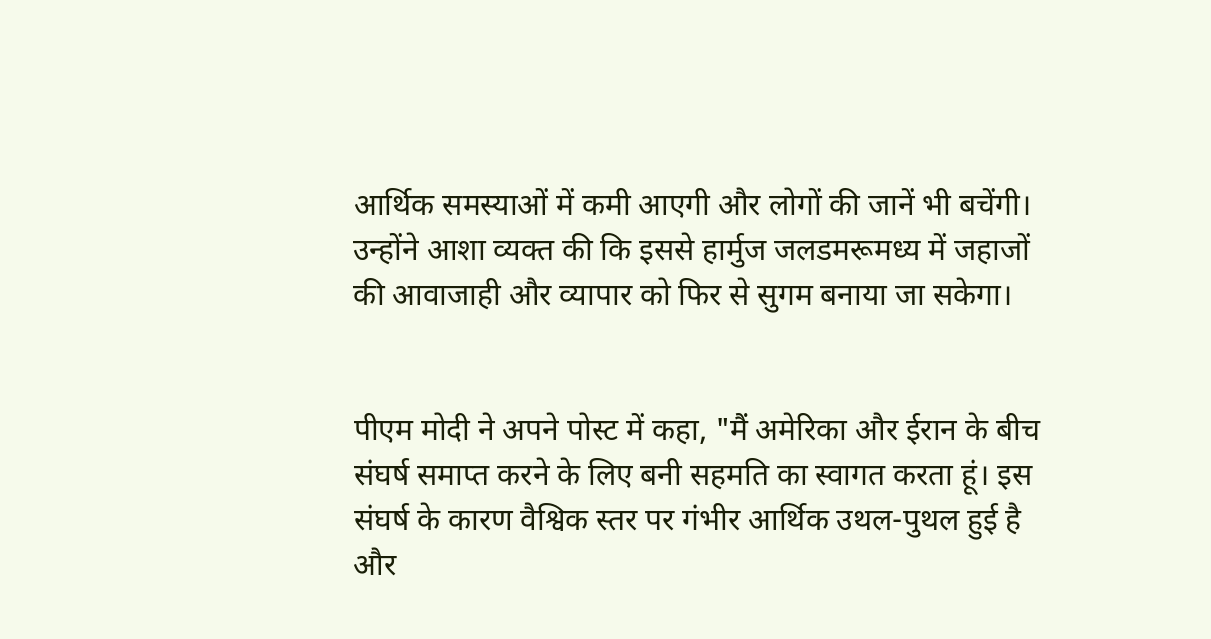आर्थिक समस्याओं में कमी आएगी और लोगों की जानें भी बचेंगी। उन्होंने आशा व्यक्त की कि इससे हार्मुज जलडमरूमध्य में जहाजों की आवाजाही और व्यापार को फिर से सुगम बनाया जा सकेगा।


पीएम मोदी ने अपने पोस्ट में कहा, "मैं अमेरिका और ईरान के बीच संघर्ष समाप्त करने के लिए बनी सहमति का स्वागत करता हूं। इस संघर्ष के कारण वैश्विक स्तर पर गंभीर आर्थिक उथल-पुथल हुई है और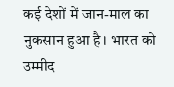कई देशों में जान-माल का नुकसान हुआ है। भारत को उम्मीद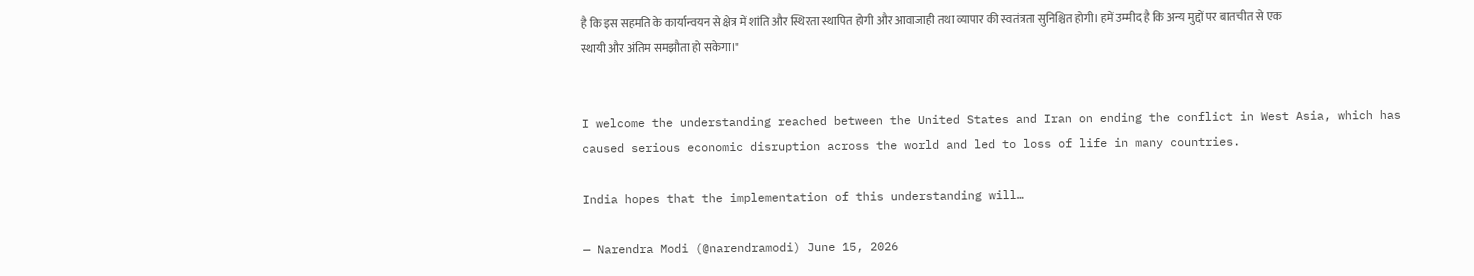है कि इस सहमति के कार्यान्वयन से क्षेत्र में शांति और स्थिरता स्थापित होगी और आवाजाही तथा व्यापार की स्वतंत्रता सुनिश्चित होगी। हमें उम्मीद है कि अन्य मुद्दों पर बातचीत से एक स्थायी और अंतिम समझौता हो सकेगा।"


I welcome the understanding reached between the United States and Iran on ending the conflict in West Asia, which has caused serious economic disruption across the world and led to loss of life in many countries.

India hopes that the implementation of this understanding will…

— Narendra Modi (@narendramodi) June 15, 2026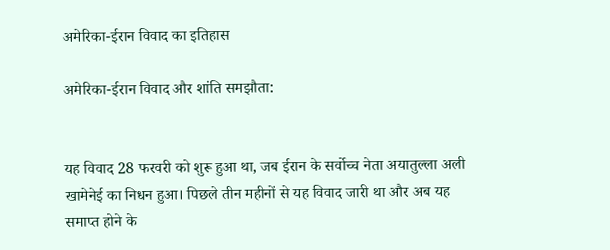अमेरिका-ईरान विवाद का इतिहास

अमेरिका-ईरान विवाद और शांति समझौता:


यह विवाद 28 फरवरी को शुरू हुआ था, जब ईरान के सर्वोच्च नेता अयातुल्ला अली खामेनेई का निधन हुआ। पिछले तीन महीनों से यह विवाद जारी था और अब यह समाप्त होने के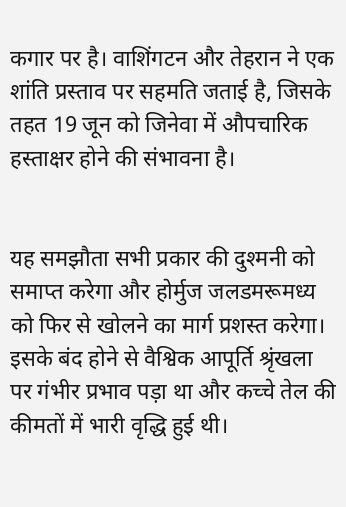कगार पर है। वाशिंगटन और तेहरान ने एक शांति प्रस्ताव पर सहमति जताई है, जिसके तहत 19 जून को जिनेवा में औपचारिक हस्ताक्षर होने की संभावना है।


यह समझौता सभी प्रकार की दुश्मनी को समाप्त करेगा और होर्मुज जलडमरूमध्य को फिर से खोलने का मार्ग प्रशस्त करेगा। इसके बंद होने से वैश्विक आपूर्ति श्रृंखला पर गंभीर प्रभाव पड़ा था और कच्चे तेल की कीमतों में भारी वृद्धि हुई थी।